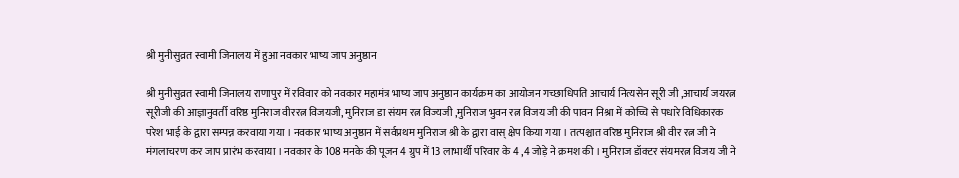श्री मुनीसुव्रत स्वामी जिनालय में हुआ नवकार भाष्य जाप अनुष्ठान

श्री मुनीसुव्रत स्वामी जिनालय राणापुर में रविवार को नवकार महामंत्र भाष्य जाप अनुष्ठान कार्यक्रम का आयोजन गच्छाधिपति आचार्य नित्यसेन सूरी जी ,आचार्य जयरत्न सूरीजी की आज्ञानुवर्ती वरिष्ठ मुनिराज वीररत्न विजयजी, मुनिराज डा संयम रत्न विज्यजी ,मुनिराज भुवन रत्न विजय जी की पावन निश्रा में कोच्चि से पधारे विधिकारक परेश भाई के द्वारा सम्पन्न करवाया गया । नवकार भाष्य अनुष्ठान में सर्वप्रथम मुनिराज श्री के द्वारा वास् क्षेप किया गया । तत्पश्चात वरिष्ठ मुनिराज श्री वीर रत्न जी ने मंगलाचरण कर जाप प्रारंभ करवाया । नवकार के 108 मनके की पूजन 4 ग्रुप में 13 लाभार्थी परिवार के 4 ,4 जोड़े ने क्रमश की । मुनिराज डॉक्टर संयमरत्न विजय जी ने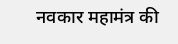नवकार महामंत्र की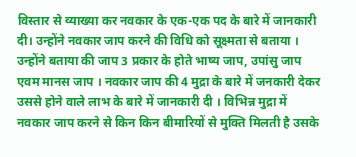विस्तार से व्याख्या कर नवकार के एक-एक पद के बारे में जानकारी दी। उन्होंने नवकार जाप करने की विधि को सूक्ष्मता से बताया । उन्होंने बताया की जाप 3 प्रकार के होते भाष्य जाप, उपांसु जाप एवम मानस जाप । नवकार जाप की 4 मुद्रा के बारे में जनकारी देकर उससे होने वाले लाभ के बारे में जानकारी दी । विभिन्न मुद्रा में नवकार जाप करने से किन किन बीमारियों से मुक्ति मिलती है उसके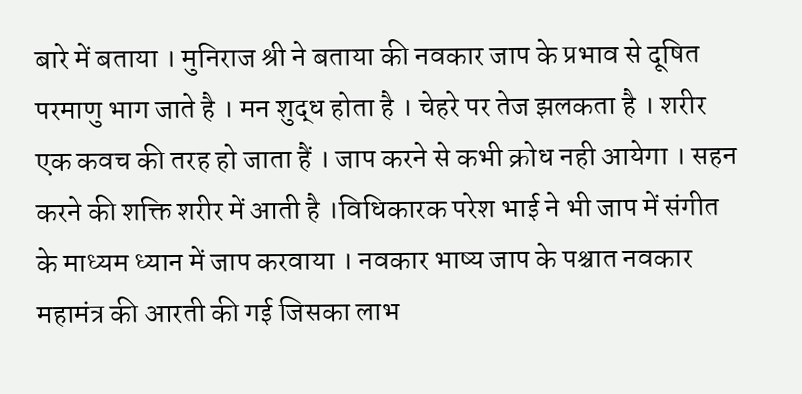बारे में बताया । मुनिराज श्री ने बताया की नवकार जाप के प्रभाव से दूषित परमाणु भाग जाते है । मन शुद्ध होता है । चेहरे पर तेज झलकता है । शरीर एक कवच की तरह हो जाता हैं । जाप करने से कभी क्रोध नही आयेगा । सहन करने की शक्ति शरीर में आती है ।विधिकारक परेश भाई ने भी जाप में संगीत के माध्यम ध्यान में जाप करवाया । नवकार भाष्य जाप के पश्चात नवकार महामंत्र की आरती की गई जिसका लाभ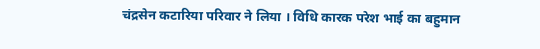चंद्रसेन कटारिया परिवार ने लिया । विधि कारक परेश भाई का बहुमान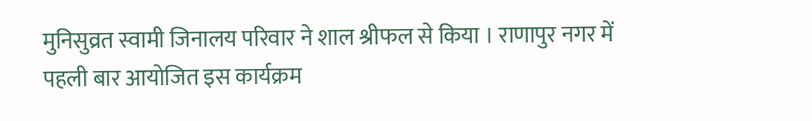मुनिसुव्रत स्वामी जिनालय परिवार ने शाल श्रीफल से किया । राणापुर नगर में पहली बार आयोजित इस कार्यक्रम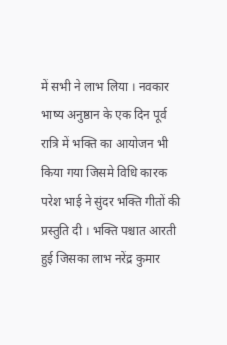में सभी ने लाभ लिया । नवकार भाष्य अनुष्ठान के एक दिन पूर्व रात्रि में भक्ति का आयोजन भी किया गया जिसमे विधि कारक परेश भाई ने सुंदर भक्ति गीतों की प्रस्तुति दी । भक्ति पश्चात आरती हुई जिसका लाभ नरेंद्र कुमार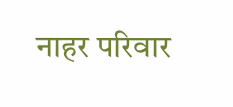नाहर परिवार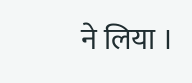ने लिया ।